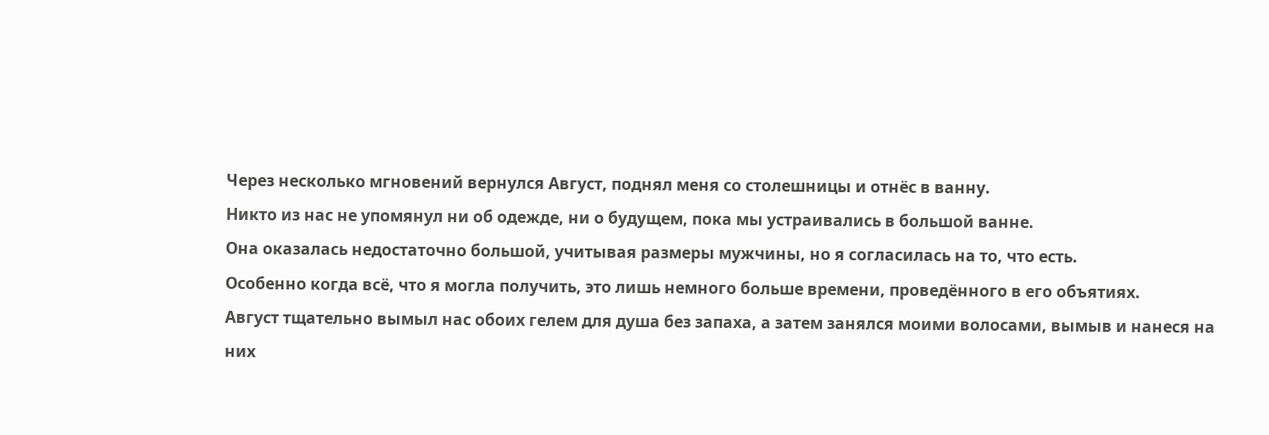Через несколько мгновений вернулся Август, поднял меня со столешницы и отнёс в ванну.
Никто из нас не упомянул ни об одежде, ни о будущем, пока мы устраивались в большой ванне.
Она оказалась недостаточно большой, учитывая размеры мужчины, но я согласилась на то, что есть.
Особенно когда всё, что я могла получить, это лишь немного больше времени, проведённого в его объятиях.
Август тщательно вымыл нас обоих гелем для душа без запаха, а затем занялся моими волосами, вымыв и нанеся на них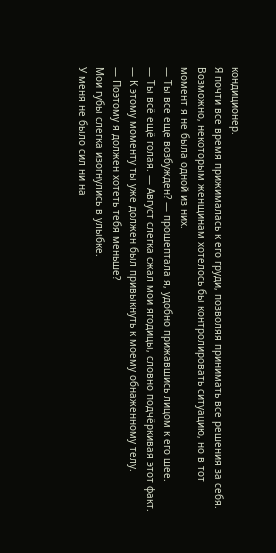кондиционер.
Я почти все время прижималась к его груди, позволяя принимать все решения за себя. Возможно, некоторым женщинам хотелось бы контролировать ситуацию, но в тот момент я не была одной из них.
— Ты все еще возбужден? — прошептала я, удобно прижавшись лицом к его шее.
— Ты всё ещё голая. — Август слегка сжал мои ягодицы, словно подчёркивая этот факт.
— К этому моменту ты уже должен был привыкнуть к моему обнаженному телу.
— Поэтому я должен хотеть тебя меньше?
Мои губы слегка изогнулись в улыбке.
У меня не было сил ни на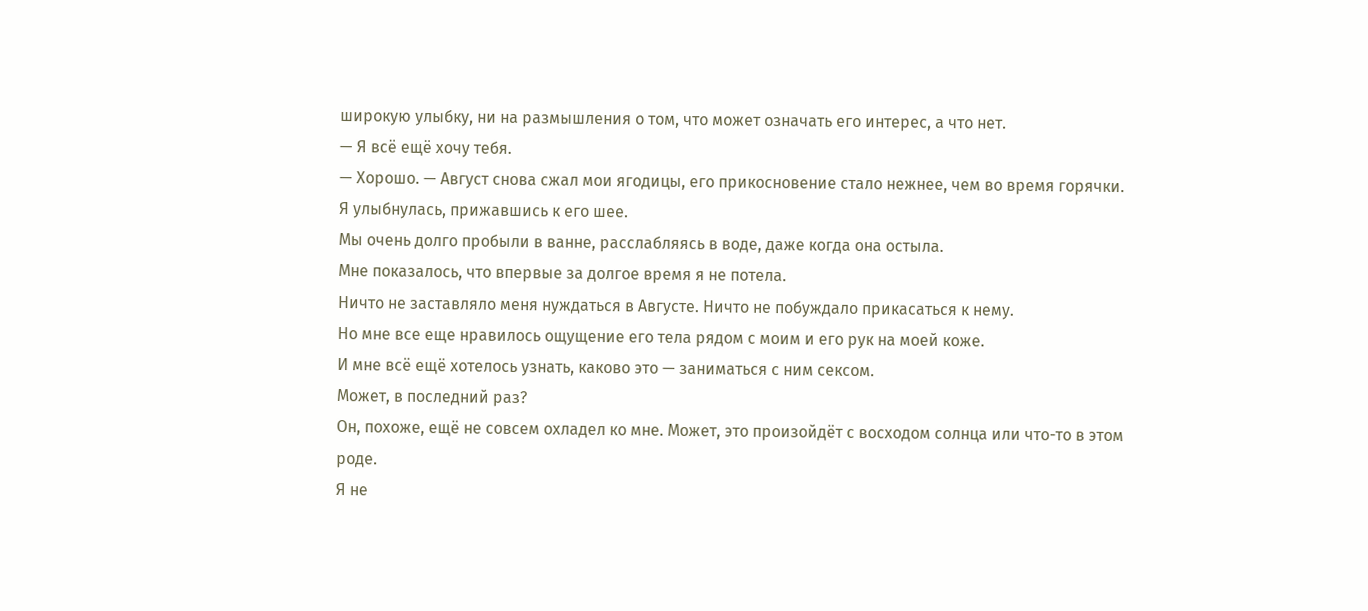широкую улыбку, ни на размышления о том, что может означать его интерес, а что нет.
— Я всё ещё хочу тебя.
— Хорошо. — Август снова сжал мои ягодицы, его прикосновение стало нежнее, чем во время горячки.
Я улыбнулась, прижавшись к его шее.
Мы очень долго пробыли в ванне, расслабляясь в воде, даже когда она остыла.
Мне показалось, что впервые за долгое время я не потела.
Ничто не заставляло меня нуждаться в Августе. Ничто не побуждало прикасаться к нему.
Но мне все еще нравилось ощущение его тела рядом с моим и его рук на моей коже.
И мне всё ещё хотелось узнать, каково это — заниматься с ним сексом.
Может, в последний раз?
Он, похоже, ещё не совсем охладел ко мне. Может, это произойдёт с восходом солнца или что-то в этом роде.
Я не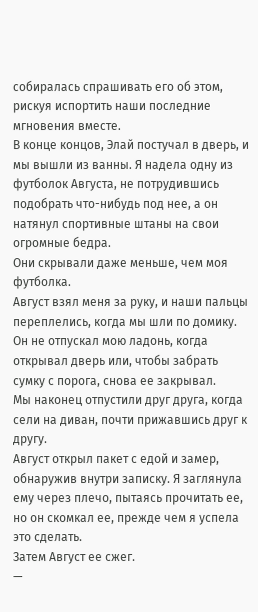собиралась спрашивать его об этом, рискуя испортить наши последние мгновения вместе.
В конце концов, Элай постучал в дверь, и мы вышли из ванны. Я надела одну из футболок Августа, не потрудившись подобрать что-нибудь под нее, а он натянул спортивные штаны на свои огромные бедра.
Они скрывали даже меньше, чем моя футболка.
Август взял меня за руку, и наши пальцы переплелись, когда мы шли по домику. Он не отпускал мою ладонь, когда открывал дверь или, чтобы забрать сумку с порога, снова ее закрывал.
Мы наконец отпустили друг друга, когда сели на диван, почти прижавшись друг к другу.
Август открыл пакет с едой и замер, обнаружив внутри записку. Я заглянула ему через плечо, пытаясь прочитать ее, но он скомкал ее, прежде чем я успела это сделать.
Затем Август ее сжег.
—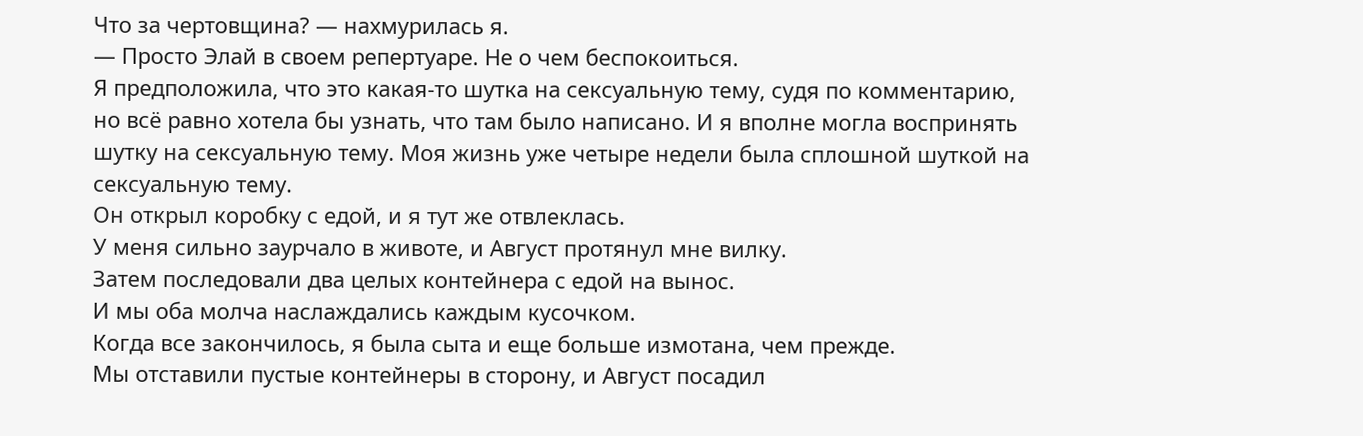Что за чертовщина? — нахмурилась я.
— Просто Элай в своем репертуаре. Не о чем беспокоиться.
Я предположила, что это какая-то шутка на сексуальную тему, судя по комментарию, но всё равно хотела бы узнать, что там было написано. И я вполне могла воспринять шутку на сексуальную тему. Моя жизнь уже четыре недели была сплошной шуткой на сексуальную тему.
Он открыл коробку с едой, и я тут же отвлеклась.
У меня сильно заурчало в животе, и Август протянул мне вилку.
Затем последовали два целых контейнера с едой на вынос.
И мы оба молча наслаждались каждым кусочком.
Когда все закончилось, я была сыта и еще больше измотана, чем прежде.
Мы отставили пустые контейнеры в сторону, и Август посадил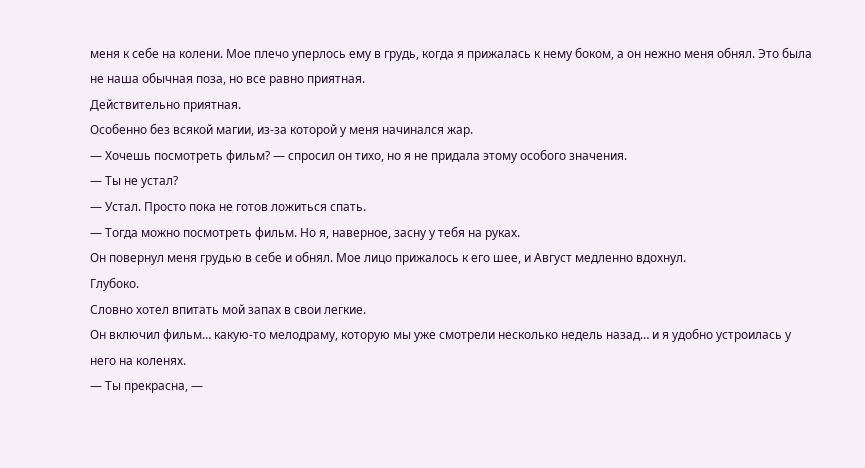меня к себе на колени. Мое плечо уперлось ему в грудь, когда я прижалась к нему боком, а он нежно меня обнял. Это была не наша обычная поза, но все равно приятная.
Действительно приятная.
Особенно без всякой магии, из-за которой у меня начинался жар.
— Хочешь посмотреть фильм? — спросил он тихо, но я не придала этому особого значения.
— Ты не устал?
— Устал. Просто пока не готов ложиться спать.
— Тогда можно посмотреть фильм. Но я, наверное, засну у тебя на руках.
Он повернул меня грудью в себе и обнял. Мое лицо прижалось к его шее, и Август медленно вдохнул.
Глубоко.
Словно хотел впитать мой запах в свои легкие.
Он включил фильм… какую-то мелодраму, которую мы уже смотрели несколько недель назад… и я удобно устроилась у него на коленях.
— Ты прекрасна, —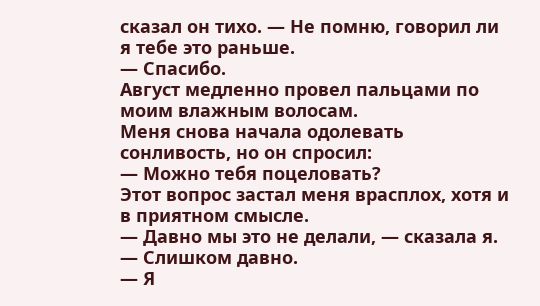сказал он тихо. — Не помню, говорил ли я тебе это раньше.
— Спасибо.
Август медленно провел пальцами по моим влажным волосам.
Меня снова начала одолевать сонливость, но он спросил:
— Можно тебя поцеловать?
Этот вопрос застал меня врасплох, хотя и в приятном смысле.
— Давно мы это не делали, — сказала я.
— Слишком давно.
— Я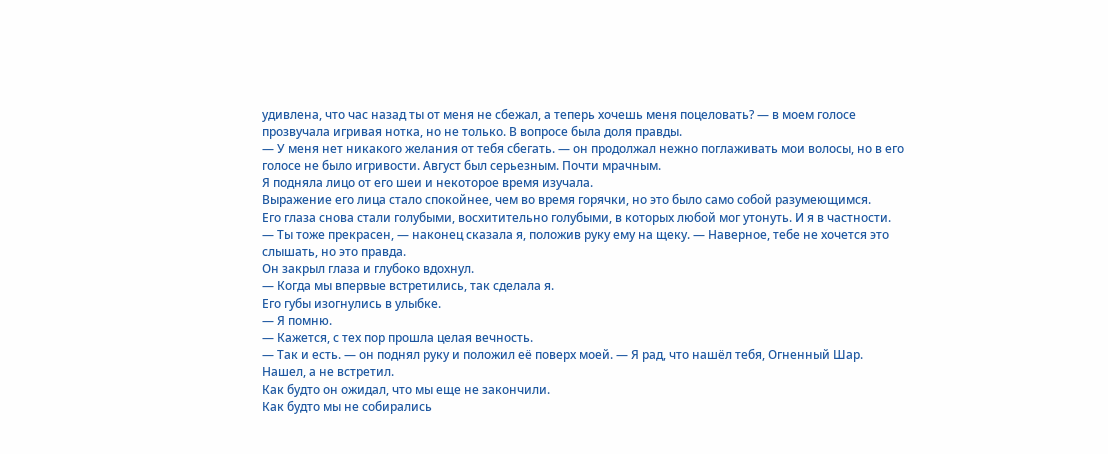удивлена, что час назад ты от меня не сбежал, а теперь хочешь меня поцеловать? — в моем голосе прозвучала игривая нотка, но не только. В вопросе была доля правды.
— У меня нет никакого желания от тебя сбегать. — он продолжал нежно поглаживать мои волосы, но в его голосе не было игривости. Август был серьезным. Почти мрачным.
Я подняла лицо от его шеи и некоторое время изучала.
Выражение его лица стало спокойнее, чем во время горячки, но это было само собой разумеющимся.
Его глаза снова стали голубыми, восхитительно голубыми, в которых любой мог утонуть. И я в частности.
— Ты тоже прекрасен, — наконец сказала я, положив руку ему на щеку. — Наверное, тебе не хочется это слышать, но это правда.
Он закрыл глаза и глубоко вдохнул.
— Когда мы впервые встретились, так сделала я.
Его губы изогнулись в улыбке.
— Я помню.
— Кажется, с тех пор прошла целая вечность.
— Так и есть. — он поднял руку и положил её поверх моей. — Я рад, что нашёл тебя, Огненный Шар.
Нашел, а не встретил.
Как будто он ожидал, что мы еще не закончили.
Как будто мы не собирались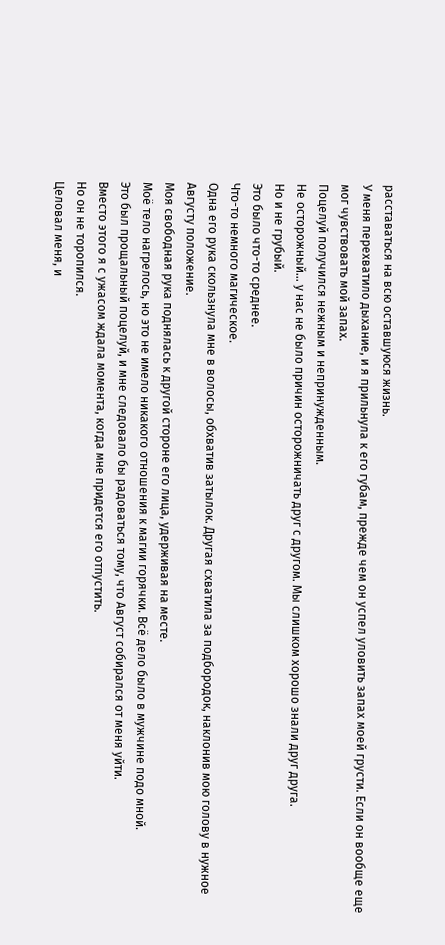расставаться на всю оставшуюся жизнь.
У меня перехватило дыхание, и я прильнула к его губам, прежде чем он успел уловить запах моей грусти. Если он вообще еще мог чувствовать мой запах.
Поцелуй получился нежным и непринужденным.
Не осторожный… у нас не было причин осторожничать друг с другом. Мы слишком хорошо знали друг друга.
Но и не грубый.
Это было что-то среднее.
Что-то немного магическое.
Одна его рука скользнула мне в волосы, обхватив затылок. Другая схватила за подбородок, наклонив мою голову в нужное Августу положение.
Моя свободная рука поднялась к другой стороне его лица, удерживая на месте.
Моё тело нагрелось, но это не имело никакого отношения к магии горячки. Всё дело было в мужчине подо мной.
Это был прощальный поцелуй, и мне следовало бы радоваться тому, что Август собирался от меня уйти.
Вместо этого я с ужасом ждала момента, когда мне придется его отпустить.
Но он не торопился.
Целовал меня, и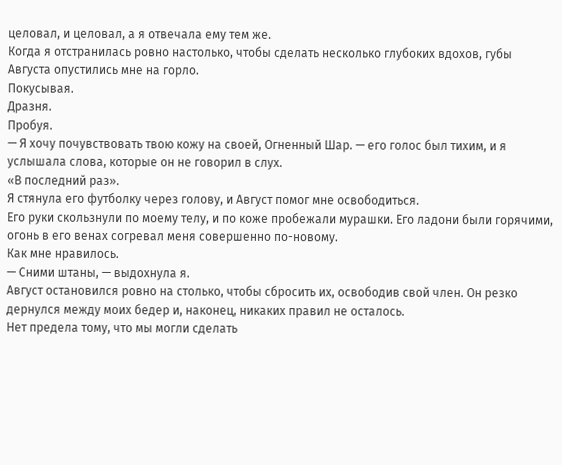целовал, и целовал, а я отвечала ему тем же.
Когда я отстранилась ровно настолько, чтобы сделать несколько глубоких вдохов, губы Августа опустились мне на горло.
Покусывая.
Дразня.
Пробуя.
— Я хочу почувствовать твою кожу на своей, Огненный Шар. — его голос был тихим, и я услышала слова, которые он не говорил в слух.
«В последний раз».
Я стянула его футболку через голову, и Август помог мне освободиться.
Его руки скользнули по моему телу, и по коже пробежали мурашки. Его ладони были горячими, огонь в его венах согревал меня совершенно по-новому.
Как мне нравилось.
— Сними штаны, — выдохнула я.
Август остановился ровно на столько, чтобы сбросить их, освободив свой член. Он резко дернулся между моих бедер и, наконец, никаких правил не осталось.
Нет предела тому, что мы могли сделать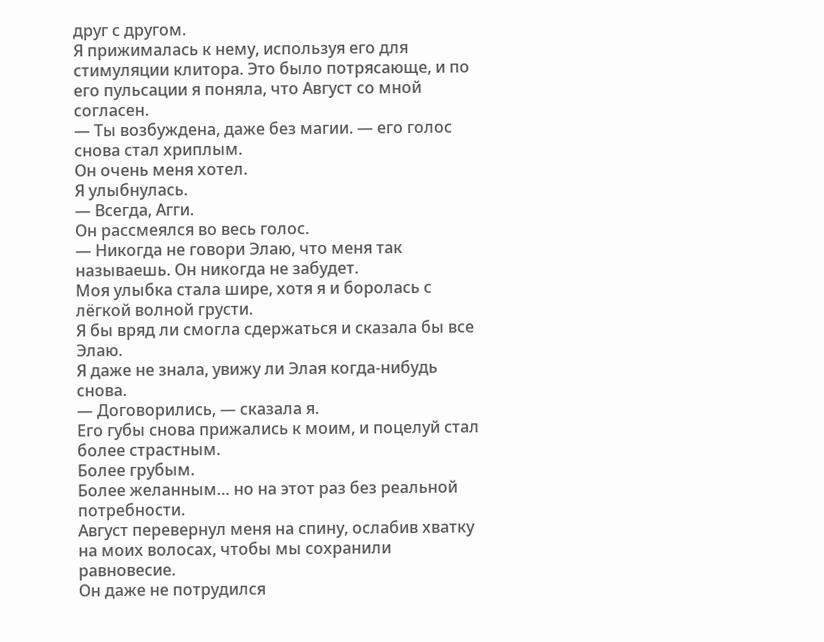друг с другом.
Я прижималась к нему, используя его для стимуляции клитора. Это было потрясающе, и по его пульсации я поняла, что Август со мной согласен.
— Ты возбуждена, даже без магии. — его голос снова стал хриплым.
Он очень меня хотел.
Я улыбнулась.
— Всегда, Агги.
Он рассмеялся во весь голос.
— Никогда не говори Элаю, что меня так называешь. Он никогда не забудет.
Моя улыбка стала шире, хотя я и боролась с лёгкой волной грусти.
Я бы вряд ли смогла сдержаться и сказала бы все Элаю.
Я даже не знала, увижу ли Элая когда-нибудь снова.
— Договорились, — сказала я.
Его губы снова прижались к моим, и поцелуй стал более страстным.
Более грубым.
Более желанным… но на этот раз без реальной потребности.
Август перевернул меня на спину, ослабив хватку на моих волосах, чтобы мы сохранили равновесие.
Он даже не потрудился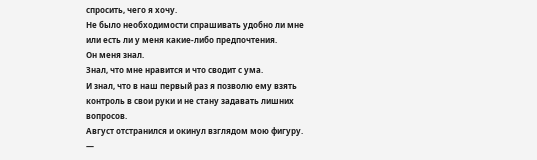спросить, чего я хочу.
Не было необходимости спрашивать удобно ли мне или есть ли у меня какие-либо предпочтения.
Он меня знал.
Знал, что мне нравится и что сводит с ума.
И знал, что в наш первый раз я позволю ему взять контроль в свои руки и не стану задавать лишних вопросов.
Август отстранился и окинул взглядом мою фигуру.
—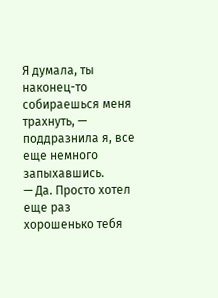Я думала, ты наконец-то собираешься меня трахнуть, — поддразнила я, все еще немного запыхавшись.
— Да. Просто хотел еще раз хорошенько тебя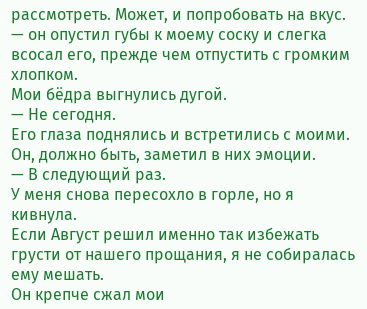рассмотреть. Может, и попробовать на вкус. — он опустил губы к моему соску и слегка всосал его, прежде чем отпустить с громким хлопком.
Мои бёдра выгнулись дугой.
— Не сегодня.
Его глаза поднялись и встретились с моими.
Он, должно быть, заметил в них эмоции.
— В следующий раз.
У меня снова пересохло в горле, но я кивнула.
Если Август решил именно так избежать грусти от нашего прощания, я не собиралась ему мешать.
Он крепче сжал мои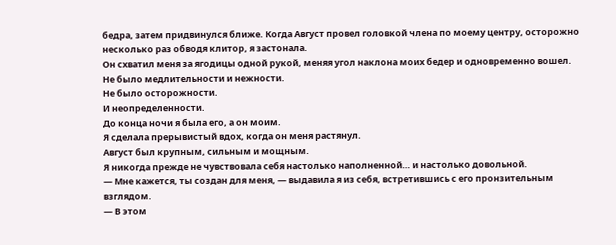бедра, затем придвинулся ближе. Когда Август провел головкой члена по моему центру, осторожно несколько раз обводя клитор, я застонала.
Он схватил меня за ягодицы одной рукой, меняя угол наклона моих бедер и одновременно вошел.
Не было медлительности и нежности.
Не было осторожности.
И неопределенности.
До конца ночи я была его, а он моим.
Я сделала прерывистый вдох, когда он меня растянул.
Август был крупным, сильным и мощным.
Я никогда прежде не чувствовала себя настолько наполненной… и настолько довольной.
— Мне кажется, ты создан для меня, — выдавила я из себя, встретившись с его пронзительным взглядом.
— В этом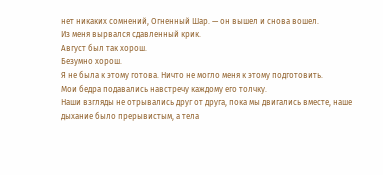нет никаких сомнений, Огненный Шар. — он вышел и снова вошел.
Из меня вырвался сдавленный крик.
Август был так хорош.
Безумно хорош.
Я не была к этому готова. Ничто не могло меня к этому подготовить.
Мои бедра подавались навстречу каждому его толчку.
Наши взгляды не отрывались друг от друга, пока мы двигались вместе, наше дыхание было прерывистым, а тела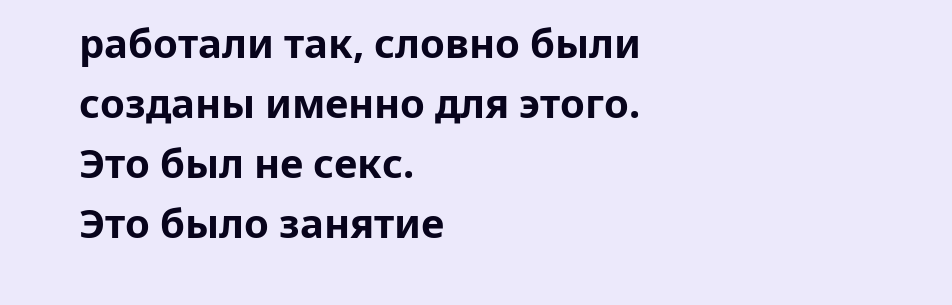работали так, словно были созданы именно для этого.
Это был не секс.
Это было занятие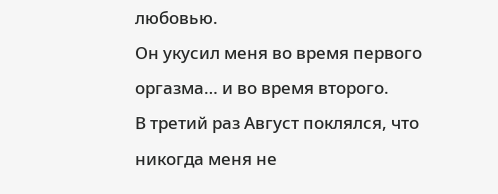любовью.
Он укусил меня во время первого оргазма… и во время второго.
В третий раз Август поклялся, что никогда меня не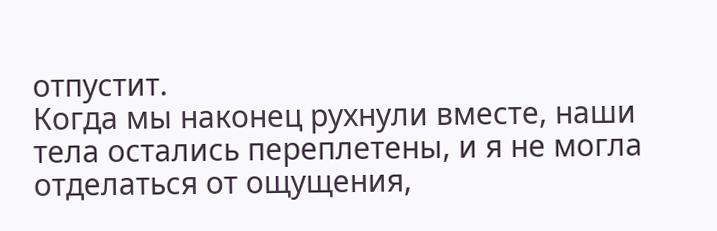отпустит.
Когда мы наконец рухнули вместе, наши тела остались переплетены, и я не могла отделаться от ощущения,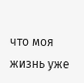что моя жизнь уже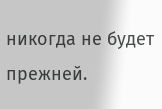никогда не будет прежней.